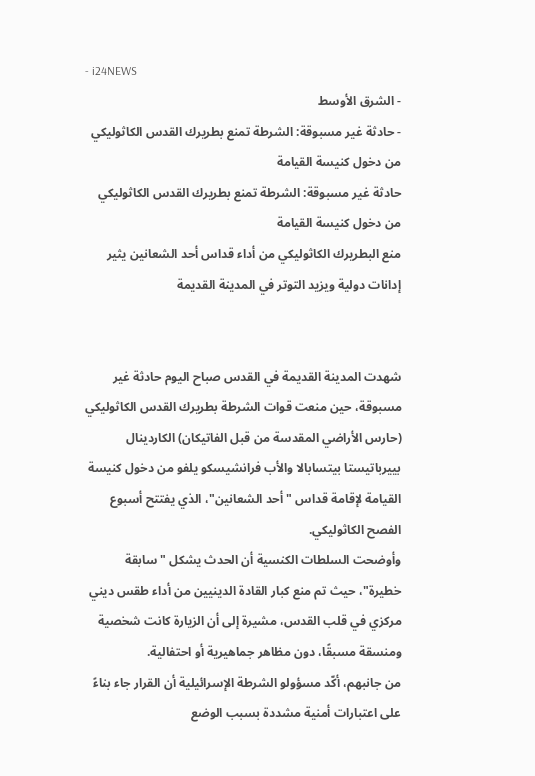- i24NEWS
- الشرق الأوسط
- حادثة غير مسبوقة: الشرطة تمنع بطريرك القدس الكاثوليكي من دخول كنيسة القيامة
حادثة غير مسبوقة: الشرطة تمنع بطريرك القدس الكاثوليكي من دخول كنيسة القيامة
منع البطريرك الكاثوليكي من أداء قداس أحد الشعانين يثير إدانات دولية ويزيد التوتر في المدينة القديمة


شهدت المدينة القديمة في القدس صباح اليوم حادثة غير مسبوقة، حين منعت قوات الشرطة بطريرك القدس الكاثوليكي (حارس الأراضي المقدسة من قبل الفاتيكان) الكاردينال بييرباتيستا بيتسابالا والأب فرانشيسكو يلفو من دخول كنيسة القيامة لإقامة قداس "أحد الشعانين"، الذي يفتتح أسبوع الفصح الكاثوليكي.
وأوضحت السلطات الكنسية أن الحدث يشكل "سابقة خطيرة"، حيث تم منع كبار القادة الدينيين من أداء طقس ديني مركزي في قلب القدس، مشيرة إلى أن الزيارة كانت شخصية ومنسقة مسبقًا، دون مظاهر جماهيرية أو احتفالية.
من جانبهم، أكّد مسؤولو الشرطة الإسرائيلية أن القرار جاء بناءً على اعتبارات أمنية مشددة بسبب الوضع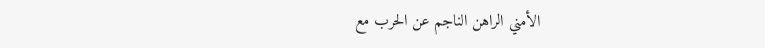الأمني الراهن الناجم عن الحرب مع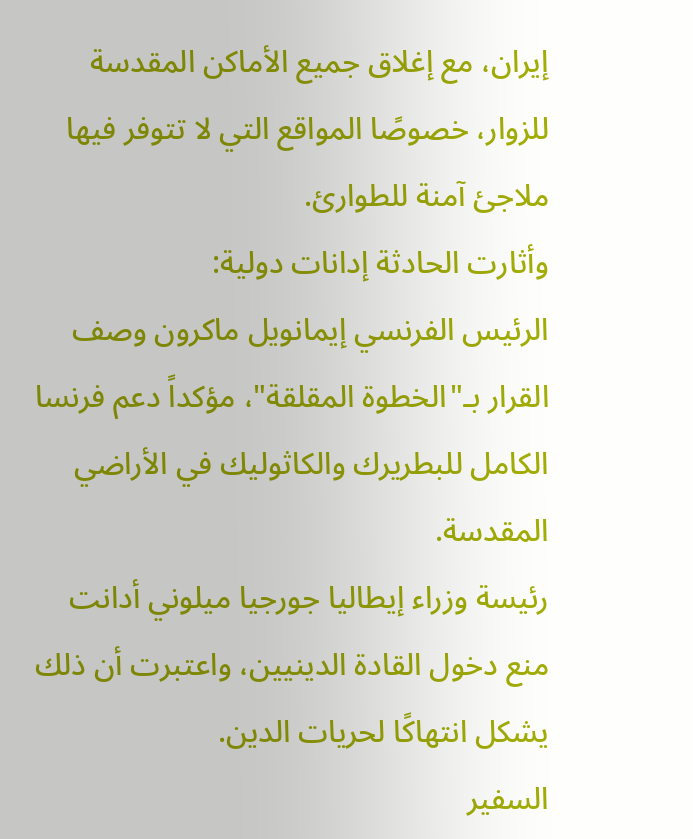إيران، مع إغلاق جميع الأماكن المقدسة للزوار، خصوصًا المواقع التي لا تتوفر فيها ملاجئ آمنة للطوارئ.
وأثارت الحادثة إدانات دولية:
الرئيس الفرنسي إيمانويل ماكرون وصف القرار بـ"الخطوة المقلقة"، مؤكداً دعم فرنسا الكامل للبطريرك والكاثوليك في الأراضي المقدسة.
رئيسة وزراء إيطاليا جورجيا ميلوني أدانت منع دخول القادة الدينيين، واعتبرت أن ذلك يشكل انتهاكًا لحريات الدين.
السفير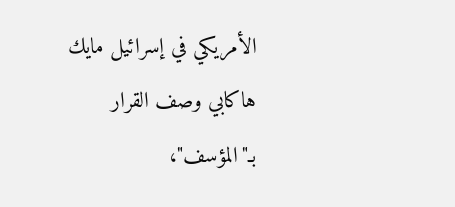الأمريكي في إسرائيل مايك هاكابي وصف القرار بـ"المؤسف"،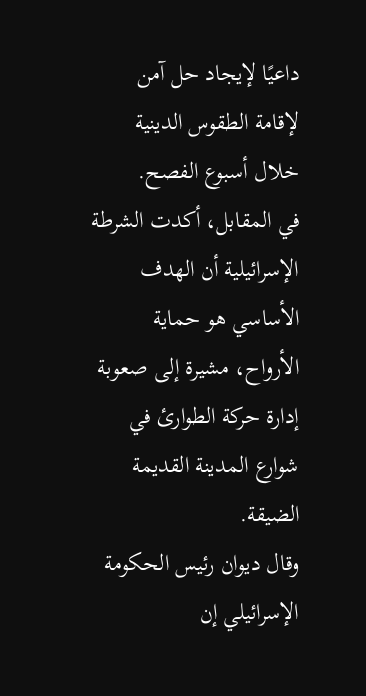داعيًا لإيجاد حل آمن لإقامة الطقوس الدينية خلال أسبوع الفصح.
في المقابل، أكدت الشرطة الإسرائيلية أن الهدف الأساسي هو حماية الأرواح، مشيرة إلى صعوبة إدارة حركة الطوارئ في شوارع المدينة القديمة الضيقة.
وقال ديوان رئيس الحكومة الإسرائيلي إن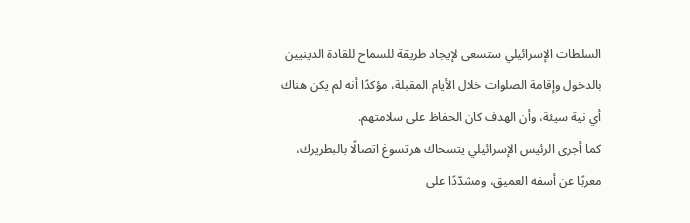السلطات الإسرائيلي ستسعى لإيجاد طريقة للسماح للقادة الدينيين بالدخول وإقامة الصلوات خلال الأيام المقبلة، مؤكدًا أنه لم يكن هناك أي نية سيئة، وأن الهدف كان الحفاظ على سلامتهم.
كما أجرى الرئيس الإسرائيلي يتسحاك هرتسوغ اتصالًا بالبطريرك، معربًا عن أسفه العميق، ومشدّدًا على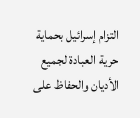التزام إسرائيل بحماية حرية العبادة لجميع الأديان والحفاظ على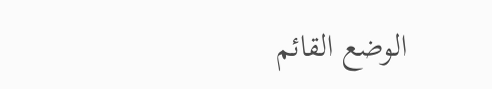الوضع القائم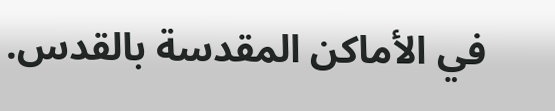في الأماكن المقدسة بالقدس.